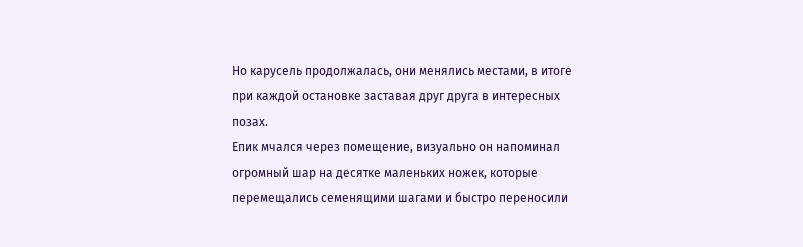Но карусель продолжалась, они менялись местами, в итоге при каждой остановке заставая друг друга в интересных позах.
Епик мчался через помещение, визуально он напоминал огромный шар на десятке маленьких ножек, которые перемещались семенящими шагами и быстро переносили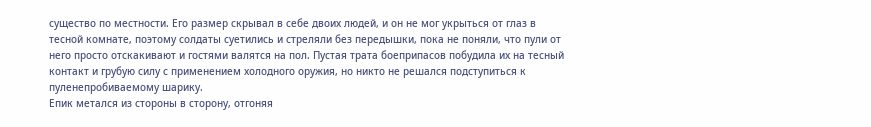существо по местности. Его размер скрывал в себе двоих людей, и он не мог укрыться от глаз в тесной комнате, поэтому солдаты суетились и стреляли без передышки, пока не поняли, что пули от него просто отскакивают и гостями валятся на пол. Пустая трата боеприпасов побудила их на тесный контакт и грубую силу с применением холодного оружия, но никто не решался подступиться к пуленепробиваемому шарику.
Епик метался из стороны в сторону, отгоняя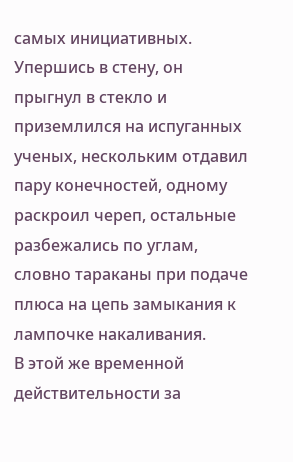самых инициативных. Упершись в стену, он прыгнул в стекло и приземлился на испуганных ученых, нескольким отдавил пару конечностей, одному раскроил череп, остальные разбежались по углам, словно тараканы при подаче плюса на цепь замыкания к лампочке накаливания.
В этой же временной действительности за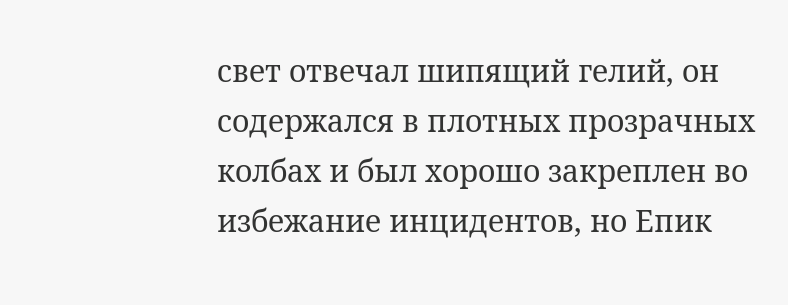свет отвечал шипящий гелий, он содержался в плотных прозрачных колбах и был хорошо закреплен во избежание инцидентов, но Епик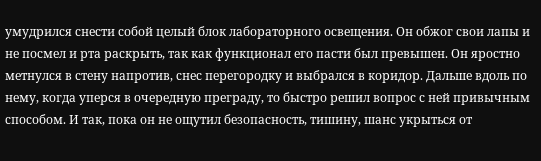умудрился снести собой целый блок лабораторного освещения. Он обжог свои лапы и не посмел и рта раскрыть, так как функционал его пасти был превышен. Он яростно метнулся в стену напротив, снес перегородку и выбрался в коридор. Дальше вдоль по нему, когда уперся в очередную преграду, то быстро решил вопрос с ней привычным способом. И так, пока он не ощутил безопасность, тишину, шанс укрыться от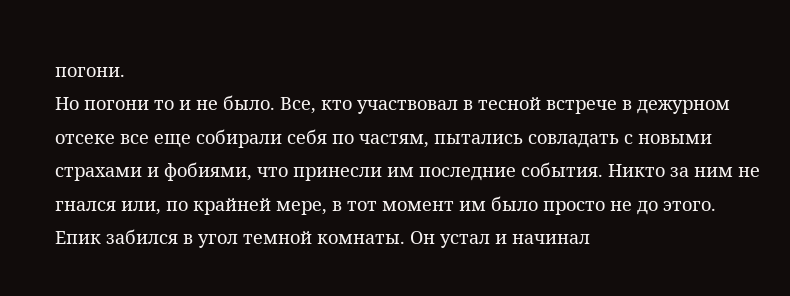погони.
Но погони то и не было. Все, кто участвовал в тесной встрече в дежурном отсеке все еще собирали себя по частям, пытались совладать с новыми страхами и фобиями, что принесли им последние события. Никто за ним не гнался или, по крайней мере, в тот момент им было просто не до этого.
Епик забился в угол темной комнаты. Он устал и начинал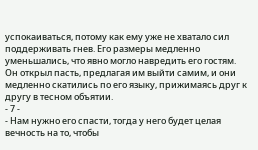успокаиваться, потому как ему уже не хватало сил поддерживать гнев. Его размеры медленно уменьшались, что явно могло навредить его гостям.
Он открыл пасть, предлагая им выйти самим, и они медленно скатились по его языку, прижимаясь друг к другу в тесном объятии.
- 7 -
- Нам нужно его спасти, тогда у него будет целая вечность на то, чтобы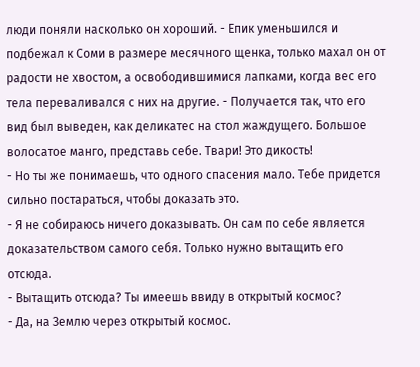люди поняли насколько он хороший. - Епик уменьшился и подбежал к Соми в размере месячного щенка, только махал он от радости не хвостом, а освободившимися лапками, когда вес его тела переваливался с них на другие. - Получается так, что его вид был выведен, как деликатес на стол жаждущего. Большое волосатое манго, представь себе. Твари! Это дикость!
- Но ты же понимаешь, что одного спасения мало. Тебе придется сильно постараться, чтобы доказать это.
- Я не собираюсь ничего доказывать. Он сам по себе является доказательством самого себя. Только нужно вытащить его отсюда.
- Вытащить отсюда? Ты имеешь ввиду в открытый космос?
- Да, на Землю через открытый космос.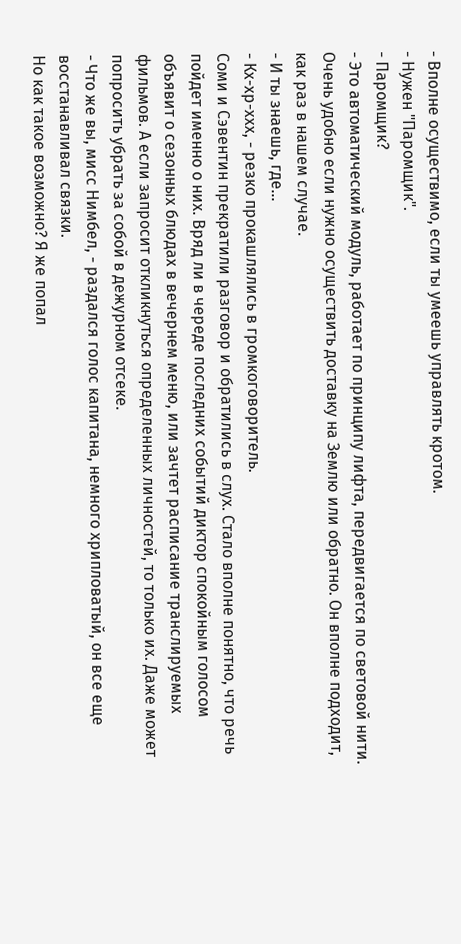- Вполне осуществимо, если ты умеешь управлять кротом.
- Нужен "Паромщик".
- Паромщик?
- Это автоматический модуль, работает по принципу лифта, передвигается по световой нити. Очень удобно если нужно осуществить доставку на Землю или обратно. Он вполне подходит, как раз в нашем случае.
- И ты знаешь, где…
- Кх-хр-ххх, - резко прокашлялись в громкоговоритель.
Соми и Сэвентин прекратили разговор и обратились в слух. Стало вполне понятно, что речь пойдет именно о них. Вряд ли в череде последних событий диктор спокойным голосом объявит о сезонных блюдах в вечернем меню, или зачтет расписание транслируемых фильмов. А если запросит откликнуться определенных личностей, то только их. Даже может попросить убрать за собой в дежурном отсеке.
- Что же вы, мисс Нимбел, - раздался голос капитана, немного хрипловатый, он все еще восстанавливал связки.
Но как такое возможно? Я же попал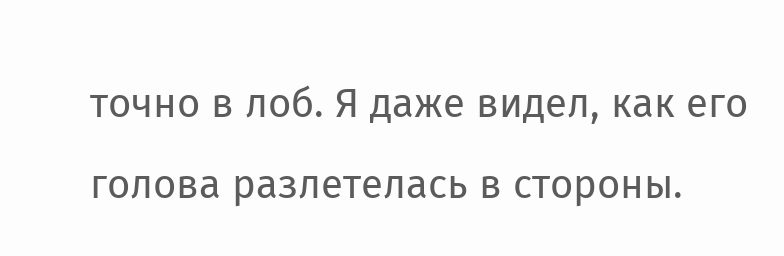точно в лоб. Я даже видел, как его голова разлетелась в стороны.